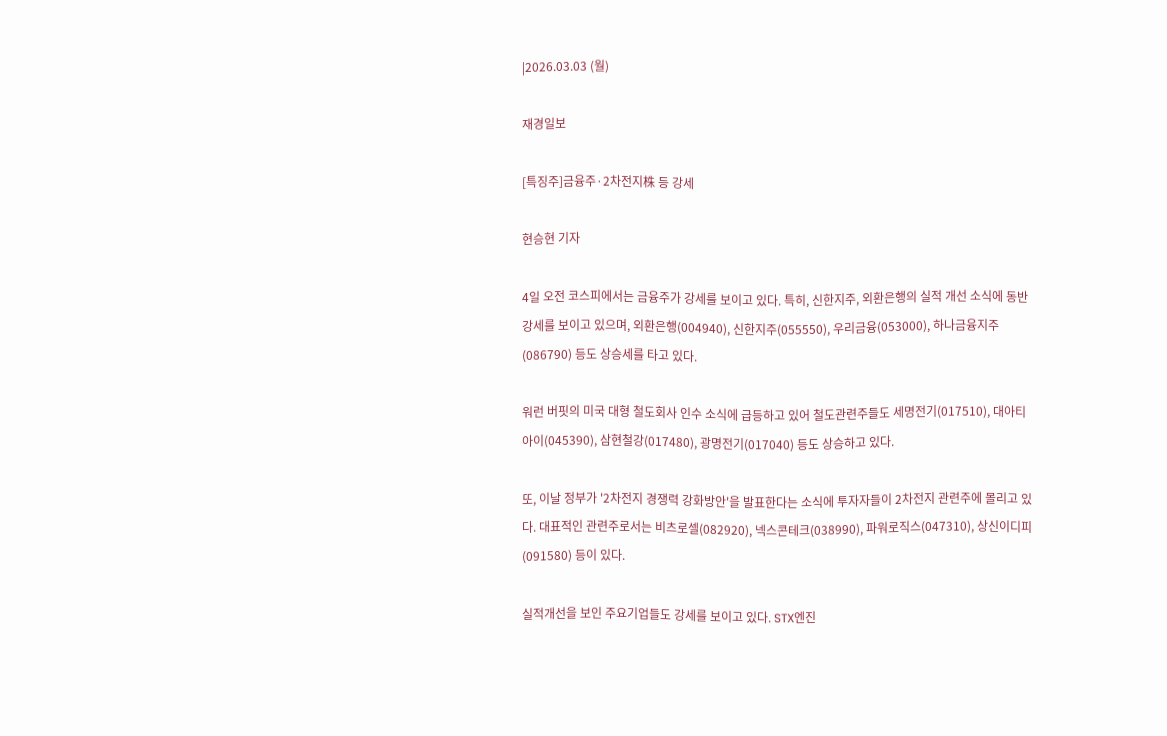|2026.03.03 (월)

재경일보

[특징주]금융주·2차전지株 등 강세

현승현 기자

4일 오전 코스피에서는 금융주가 강세를 보이고 있다. 특히, 신한지주, 외환은행의 실적 개선 소식에 동반 강세를 보이고 있으며, 외환은행(004940), 신한지주(055550), 우리금융(053000), 하나금융지주(086790) 등도 상승세를 타고 있다.

워런 버핏의 미국 대형 철도회사 인수 소식에 급등하고 있어 철도관련주들도 세명전기(017510), 대아티아이(045390), 삼현철강(017480), 광명전기(017040) 등도 상승하고 있다.

또, 이날 정부가 '2차전지 경쟁력 강화방안'을 발표한다는 소식에 투자자들이 2차전지 관련주에 몰리고 있다. 대표적인 관련주로서는 비츠로셀(082920), 넥스콘테크(038990), 파워로직스(047310), 상신이디피(091580) 등이 있다.

실적개선을 보인 주요기업들도 강세를 보이고 있다. STX엔진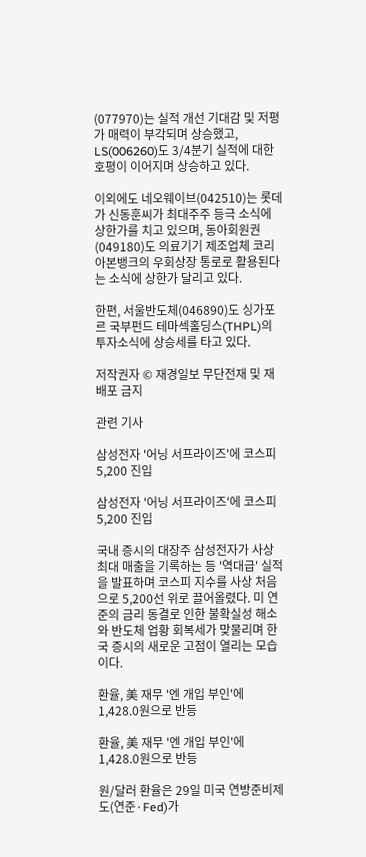(077970)는 실적 개선 기대감 및 저평가 매력이 부각되며 상승했고, LS(006260)도 3/4분기 실적에 대한 호평이 이어지며 상승하고 있다.

이외에도 네오웨이브(042510)는 롯데가 신동훈씨가 최대주주 등극 소식에 상한가를 치고 있으며, 동아회원권(049180)도 의료기기 제조업체 코리아본뱅크의 우회상장 통로로 활용된다는 소식에 상한가 달리고 있다.

한편, 서울반도체(046890)도 싱가포르 국부펀드 테마섹홀딩스(THPL)의 투자소식에 상승세를 타고 있다.

저작권자 © 재경일보 무단전재 및 재배포 금지

관련 기사

삼성전자 '어닝 서프라이즈'에 코스피 5,200 진입

삼성전자 '어닝 서프라이즈'에 코스피 5,200 진입

국내 증시의 대장주 삼성전자가 사상 최대 매출을 기록하는 등 '역대급' 실적을 발표하며 코스피 지수를 사상 처음으로 5,200선 위로 끌어올렸다. 미 연준의 금리 동결로 인한 불확실성 해소와 반도체 업황 회복세가 맞물리며 한국 증시의 새로운 고점이 열리는 모습이다.

환율, 美 재무 '엔 개입 부인'에 1,428.0원으로 반등

환율, 美 재무 '엔 개입 부인'에 1,428.0원으로 반등

원/달러 환율은 29일 미국 연방준비제도(연준·Fed)가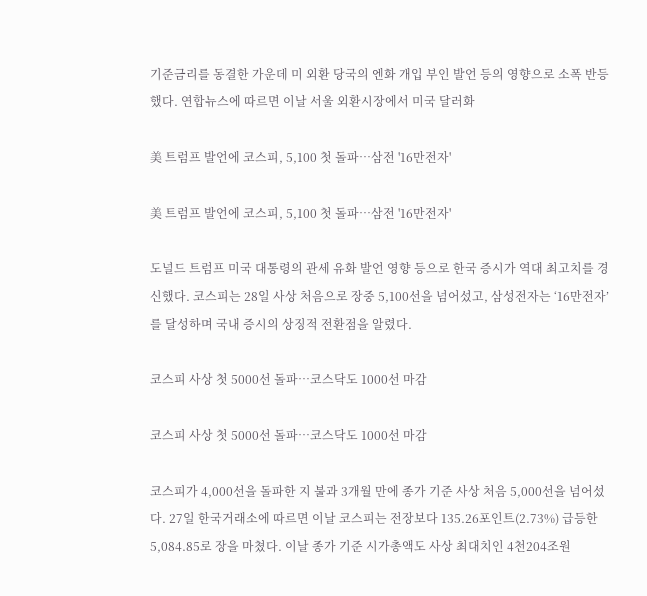기준금리를 동결한 가운데 미 외환 당국의 엔화 개입 부인 발언 등의 영향으로 소폭 반등했다. 연합뉴스에 따르면 이날 서울 외환시장에서 미국 달러화

美 트럼프 발언에 코스피, 5,100 첫 돌파…삼전 '16만전자'

美 트럼프 발언에 코스피, 5,100 첫 돌파…삼전 '16만전자'

도널드 트럼프 미국 대통령의 관세 유화 발언 영향 등으로 한국 증시가 역대 최고치를 경신했다. 코스피는 28일 사상 처음으로 장중 5,100선을 넘어섰고, 삼성전자는 ‘16만전자’를 달성하며 국내 증시의 상징적 전환점을 알렸다.

코스피 사상 첫 5000선 돌파…코스닥도 1000선 마감

코스피 사상 첫 5000선 돌파…코스닥도 1000선 마감

코스피가 4,000선을 돌파한 지 불과 3개월 만에 종가 기준 사상 처음 5,000선을 넘어섰다. 27일 한국거래소에 따르면 이날 코스피는 전장보다 135.26포인트(2.73%) 급등한 5,084.85로 장을 마쳤다. 이날 종가 기준 시가총액도 사상 최대치인 4천204조원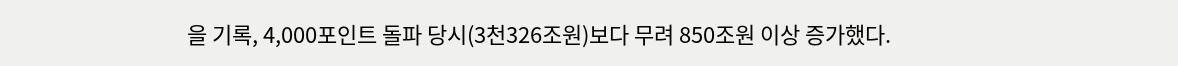을 기록, 4,000포인트 돌파 당시(3천326조원)보다 무려 850조원 이상 증가했다.